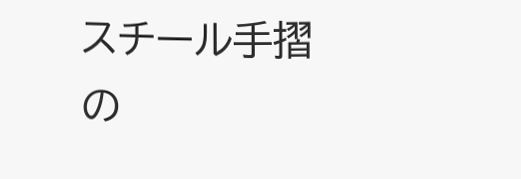スチール手摺の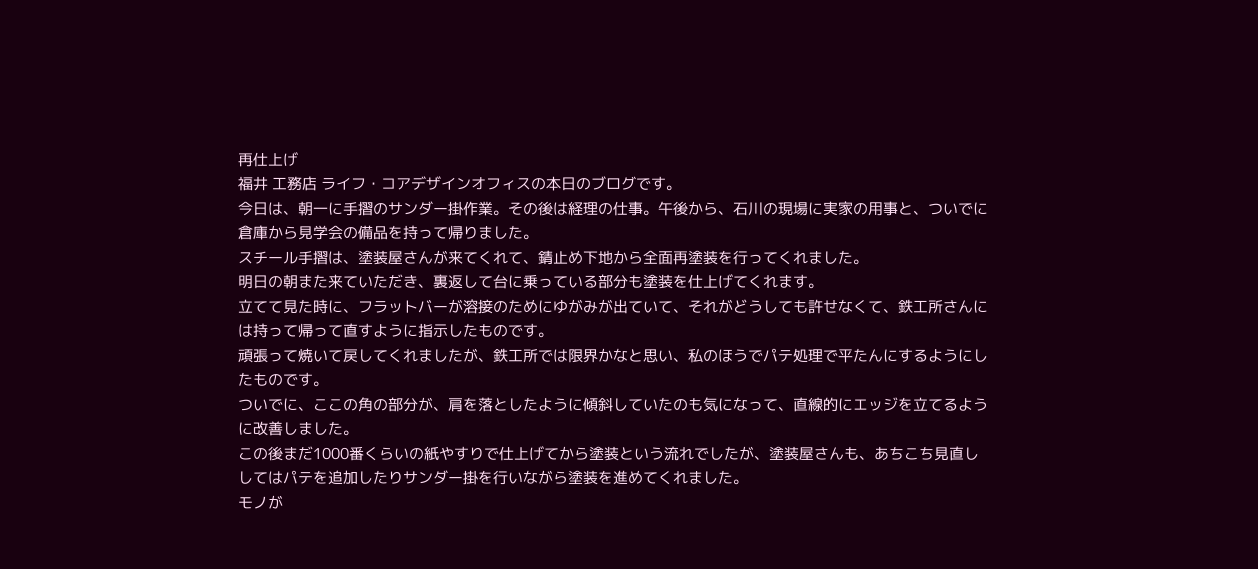再仕上げ
福井 工務店 ライフ・コアデザインオフィスの本日のブログです。
今日は、朝一に手摺のサンダー掛作業。その後は経理の仕事。午後から、石川の現場に実家の用事と、ついでに倉庫から見学会の備品を持って帰りました。
スチール手摺は、塗装屋さんが来てくれて、錆止め下地から全面再塗装を行ってくれました。
明日の朝また来ていただき、裏返して台に乗っている部分も塗装を仕上げてくれます。
立てて見た時に、フラットバーが溶接のためにゆがみが出ていて、それがどうしても許せなくて、鉄工所さんには持って帰って直すように指示したものです。
頑張って焼いて戻してくれましたが、鉄工所では限界かなと思い、私のほうでパテ処理で平たんにするようにしたものです。
ついでに、ここの角の部分が、肩を落としたように傾斜していたのも気になって、直線的にエッジを立てるように改善しました。
この後まだ1000番くらいの紙やすりで仕上げてから塗装という流れでしたが、塗装屋さんも、あちこち見直ししてはパテを追加したりサンダー掛を行いながら塗装を進めてくれました。
モノが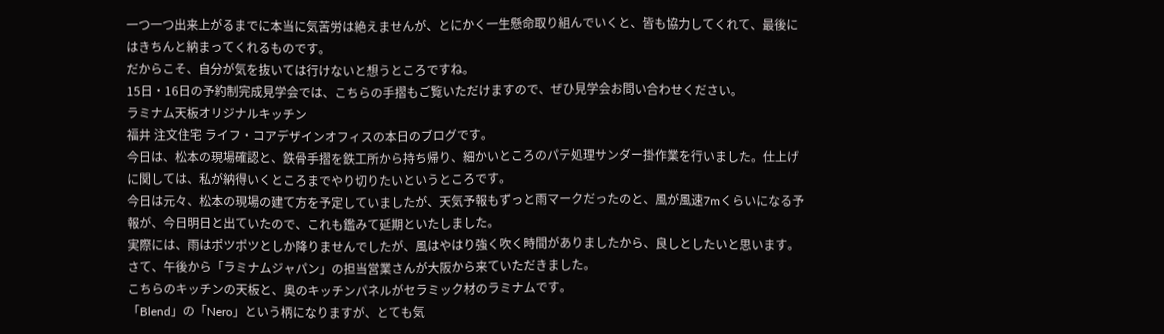一つ一つ出来上がるまでに本当に気苦労は絶えませんが、とにかく一生懸命取り組んでいくと、皆も協力してくれて、最後にはきちんと納まってくれるものです。
だからこそ、自分が気を抜いては行けないと想うところですね。
15日・16日の予約制完成見学会では、こちらの手摺もご覧いただけますので、ぜひ見学会お問い合わせください。
ラミナム天板オリジナルキッチン
福井 注文住宅 ライフ・コアデザインオフィスの本日のブログです。
今日は、松本の現場確認と、鉄骨手摺を鉄工所から持ち帰り、細かいところのパテ処理サンダー掛作業を行いました。仕上げに関しては、私が納得いくところまでやり切りたいというところです。
今日は元々、松本の現場の建て方を予定していましたが、天気予報もずっと雨マークだったのと、風が風速7mくらいになる予報が、今日明日と出ていたので、これも鑑みて延期といたしました。
実際には、雨はポツポツとしか降りませんでしたが、風はやはり強く吹く時間がありましたから、良しとしたいと思います。
さて、午後から「ラミナムジャパン」の担当営業さんが大阪から来ていただきました。
こちらのキッチンの天板と、奥のキッチンパネルがセラミック材のラミナムです。
「Blend」の「Nero」という柄になりますが、とても気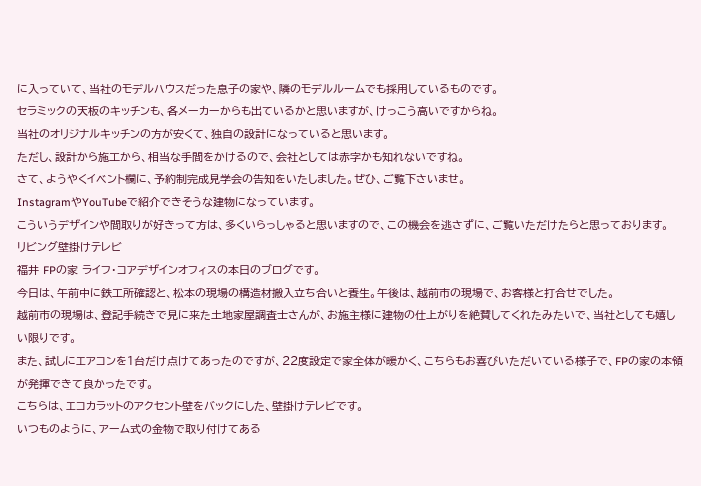に入っていて、当社のモデルハウスだった息子の家や、隣のモデルルームでも採用しているものです。
セラミックの天板のキッチンも、各メーカーからも出ているかと思いますが、けっこう高いですからね。
当社のオリジナルキッチンの方が安くて、独自の設計になっていると思います。
ただし、設計から施工から、相当な手間をかけるので、会社としては赤字かも知れないですね。
さて、ようやくイベント欄に、予約制完成見学会の告知をいたしました。ぜひ、ご覧下さいませ。
InstagramやYouTubeで紹介できそうな建物になっています。
こういうデザインや間取りが好きって方は、多くいらっしゃると思いますので、この機会を逃さずに、ご覧いただけたらと思っております。
リビング壁掛けテレビ
福井 FPの家 ライフ・コアデザインオフィスの本日のブログです。
今日は、午前中に鉄工所確認と、松本の現場の構造材搬入立ち合いと養生。午後は、越前市の現場で、お客様と打合せでした。
越前市の現場は、登記手続きで見に来た土地家屋調査士さんが、お施主様に建物の仕上がりを絶賛してくれたみたいで、当社としても嬉しい限りです。
また、試しにエアコンを1台だけ点けてあったのですが、22度設定で家全体が暖かく、こちらもお喜びいただいている様子で、FPの家の本領が発揮できて良かったです。
こちらは、エコカラットのアクセント壁をバックにした、壁掛けテレビです。
いつものように、アーム式の金物で取り付けてある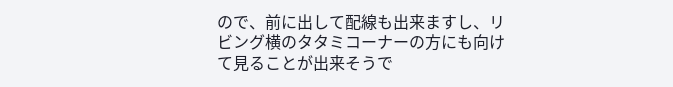ので、前に出して配線も出来ますし、リビング横のタタミコーナーの方にも向けて見ることが出来そうで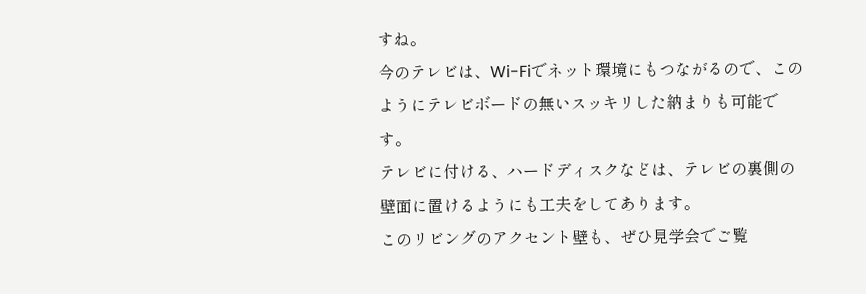すね。
今のテレビは、Wi-Fiでネット環境にもつながるので、このようにテレビボードの無いスッキリした納まりも可能です。
テレビに付ける、ハードディスクなどは、テレビの裏側の壁面に置けるようにも工夫をしてあります。
このリビングのアクセント壁も、ぜひ見学会でご覧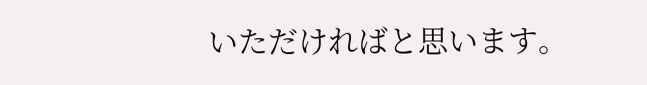いただければと思います。